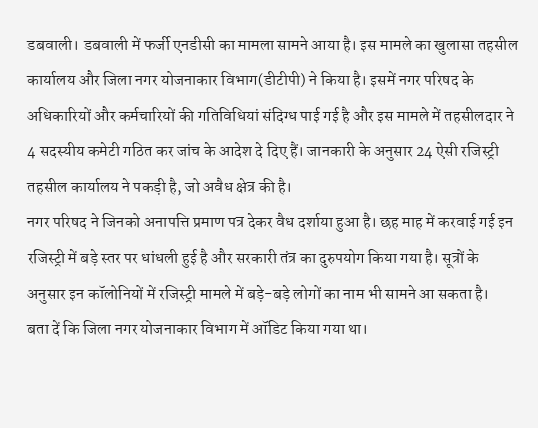डबवाली। डबवाली में फर्जी एनडीसी का मामला सामने आया है। इस मामले का खुलासा तहसील कार्यालय और जिला नगर योजनाकार विभाग(डीटीपी) ने किया है। इसमें नगर परिषद के अधिकारियों और कर्मचारियों की गतिविधियां संदिग्ध पाई गई है और इस मामले में तहसीलदार ने 4 सदस्यीय कमेटी गठित कर जांच के आदेश दे दिए हैं। जानकारी के अनुसार 24 ऐसी रजिस्ट्री तहसील कार्यालय ने पकड़ी है, जो अवैध क्षेत्र की है।
नगर परिषद ने जिनको अनापत्ति प्रमाण पत्र देकर वैध दर्शाया हुआ है। छह माह में करवाई गई इन रजिस्ट्री में बड़े स्तर पर धांधली हुई है और सरकारी तंत्र का दुरुपयोग किया गया है। सूत्रों के अनुसार इन कॉलोनियों में रजिस्ट्री मामले में बड़े-बड़े लोगों का नाम भी सामने आ सकता है।
बता दें कि जिला नगर योजनाकार विभाग में ऑडिट किया गया था।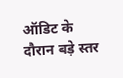ऑडिट के दौरान बड़े स्तर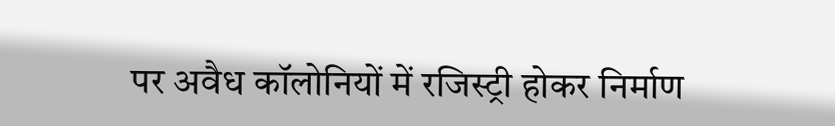पर अवैध कॉलोनियों में रजिस्ट्री होकर निर्माण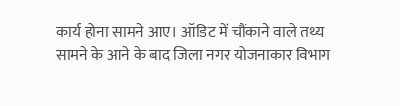कार्य होना सामने आए। ऑडिट में चौंकाने वाले तथ्य सामने के आने के बाद जिला नगर योजनाकार विभाग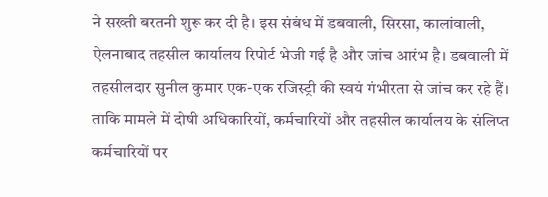ने सख्ती बरतनी शुरू कर दी है। इस संबंध में डबवाली, सिरसा, कालांवाली, ऐलनाबाद तहसील कार्यालय रिपोर्ट भेजी गई है और जांच आरंभ है। डबवाली में तहसीलदार सुनील कुमार एक-एक रजिस्ट्री की स्वयं गंभीरता से जांच कर रहे हैं। ताकि मामले में दोषी अधिकारियों, कर्मचारियों और तहसील कार्यालय के संलिप्त कर्मचारियों पर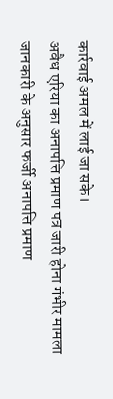कार्रवाई अमल में लाई जा सके।
अवैध एरिया का अनापत्ति प्रमाण पत्र जारी होना गंभीर मामला
जानकारी के अनुसार फर्जी अनापत्ति प्रमाण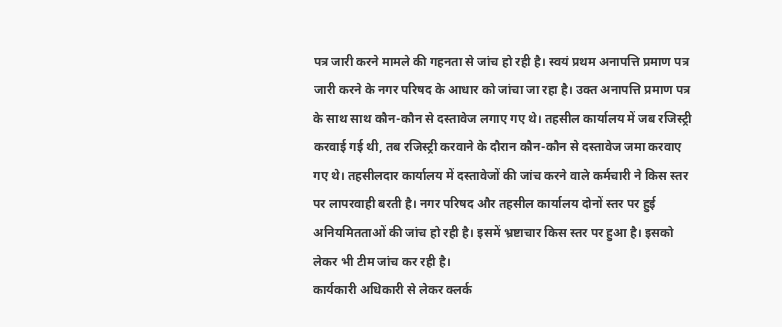पत्र जारी करने मामले की गहनता से जांच हो रही है। स्वयं प्रथम अनापत्ति प्रमाण पत्र जारी करने के नगर परिषद के आधार को जांचा जा रहा है। उक्त अनापत्ति प्रमाण पत्र के साथ साथ कौन-कौन से दस्तावेज लगाए गए थे। तहसील कार्यालय में जब रजिस्ट्री करवाई गई थी, तब रजिस्ट्री करवाने के दौरान कौन-कौन से दस्तावेज जमा करवाए गए थे। तहसीलदार कार्यालय में दस्तावेजों की जांच करने वाले कर्मचारी ने किस स्तर पर लापरवाही बरती है। नगर परिषद और तहसील कार्यालय दोनों स्तर पर हुई अनियमितताओं की जांच हो रही है। इसमें भ्रष्टाचार किस स्तर पर हुआ है। इसको लेकर भी टीम जांच कर रही है।
कार्यकारी अधिकारी से लेकर क्लर्क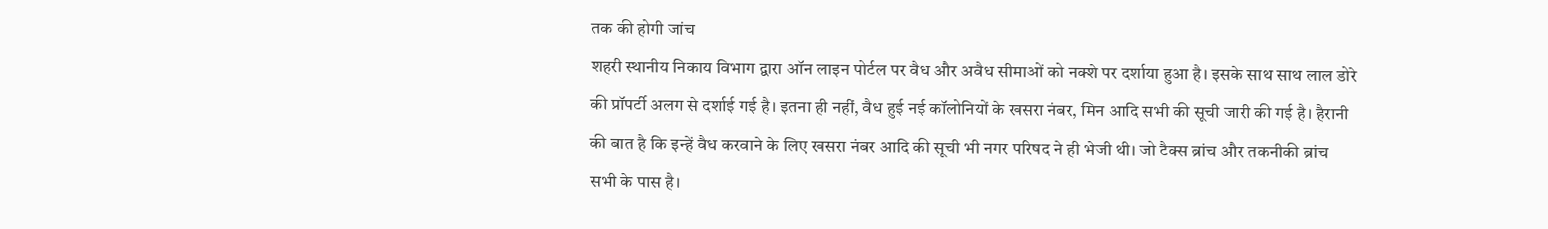तक की होगी जांच
शहरी स्थानीय निकाय विभाग द्वारा ऑन लाइन पोर्टल पर वैध और अवैध सीमाओं को नक्शे पर दर्शाया हुआ है। इसके साथ साथ लाल डोरे की प्रॉपर्टी अलग से दर्शाई गई है। इतना ही नहीं, वैध हुई नई कॉलोनियों के खसरा नंबर, मिन आदि सभी की सूची जारी की गई है। हैरानी की बात है कि इन्हें वैध करवाने के लिए खसरा नंबर आदि की सूची भी नगर परिषद ने ही भेजी थी। जो टैक्स ब्रांच और तकनीकी ब्रांच सभी के पास है।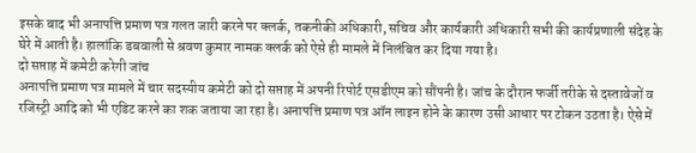इसके बाद भी अनापत्ति प्रमाण पत्र गलत जारी करने पर क्लर्क, तकनीकी अधिकारी, सचिव और कार्यकारी अधिकारी सभी की कार्यप्रणाली संदेह के घेरे में आती है। हालांकि डबवाली से श्रवण कुमार नामक क्लर्क को ऐसे ही मामले में निलंबित कर दिया गया है।
दो सप्ताह में कमेटी करेगी जांच
अनापत्ति प्रमाण पत्र मामले में चार सदस्यीय कमेटी को दो सप्ताह में अपनी रिपोर्ट एसडीएम को सौंपनी है। जांच के दौरान फर्जी तरीके से दस्तावेजों व रजिस्ट्री आदि को भी एडिट करने का शक जताया जा रहा है। अनापत्ति प्रमाण पत्र ऑन लाइन होने के कारण उसी आधार पर टोकन उठता है। ऐसे में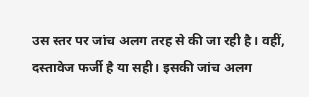उस स्तर पर जांच अलग तरह से की जा रही है। वहीं, दस्तावेज फर्जी है या सही। इसकी जांच अलग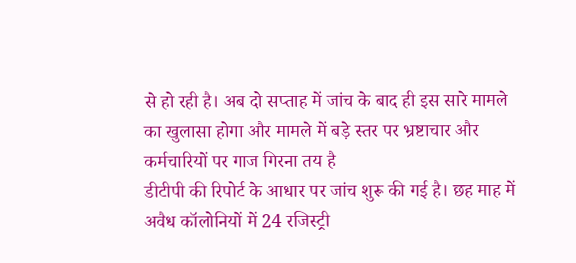से हो रही है। अब दो सप्ताह में जांच के बाद ही इस सारे मामले का खुलासा होगा और मामले में बड़े स्तर पर भ्रष्टाचार और कर्मचारियों पर गाज गिरना तय है
डीटीपी की रिपोर्ट के आधार पर जांच शुरू की गई है। छह माह में अवैध कॉलोनियों में 24 रजिस्ट्री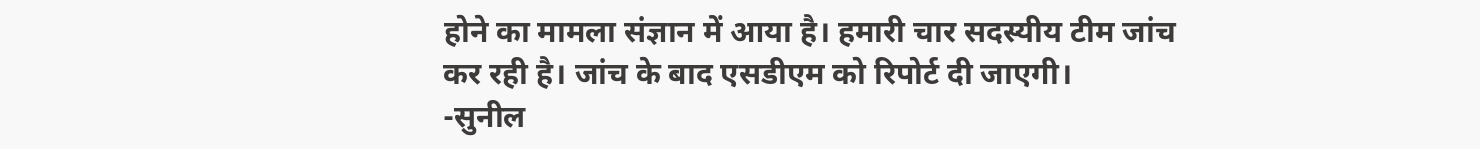होने का मामला संज्ञान में आया है। हमारी चार सदस्यीय टीम जांच कर रही है। जांच के बाद एसडीएम को रिपोर्ट दी जाएगी।
-सुनील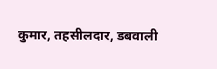कुमार, तहसीलदार, डबवाली